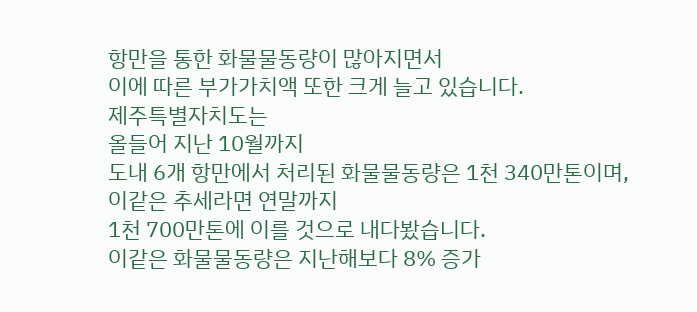항만을 통한 화물물동량이 많아지면서
이에 따른 부가가치액 또한 크게 늘고 있습니다.
제주특별자치도는
올들어 지난 10월까지
도내 6개 항만에서 처리된 화물물동량은 1천 340만톤이며,
이같은 추세라면 연말까지
1천 700만톤에 이를 것으로 내다봤습니다.
이같은 화물물동량은 지난해보다 8% 증가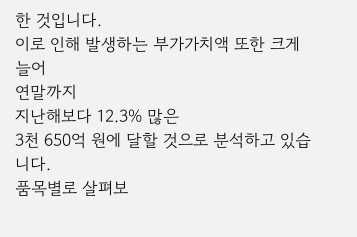한 것입니다.
이로 인해 발생하는 부가가치액 또한 크게 늘어
연말까지
지난해보다 12.3% 많은
3천 650억 원에 달할 것으로 분석하고 있습니다.
품목별로 살펴보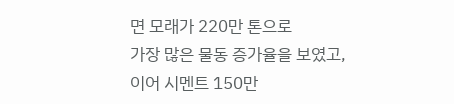면 모래가 220만 톤으로
가장 많은 물동 증가율을 보였고,
이어 시멘트 150만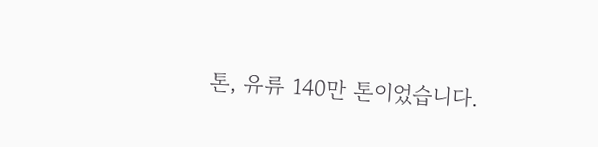톤, 유류 140만 톤이었습니다.